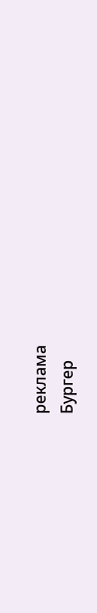реклама
Бургер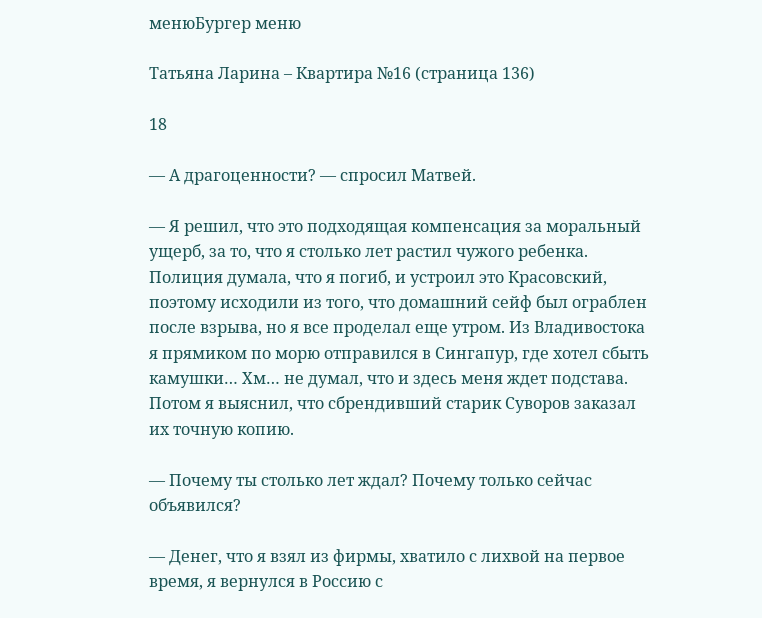менюБургер меню

Татьяна Ларина – Квартира №16 (страница 136)

18

— А драгоценности? — спросил Матвей.

— Я решил, что это подходящая компенсация за моральный ущерб, за то, что я столько лет растил чужого ребенка. Полиция думала, что я погиб, и устроил это Красовский, поэтому исходили из того, что домашний сейф был ограблен после взрыва, но я все проделал еще утром. Из Владивостока я прямиком по морю отправился в Сингапур, где хотел сбыть камушки… Хм… не думал, что и здесь меня ждет подстава. Потом я выяснил, что сбрендивший старик Суворов заказал их точную копию.

— Почему ты столько лет ждал? Почему только сейчас объявился?

— Денег, что я взял из фирмы, хватило с лихвой на первое время, я вернулся в Россию с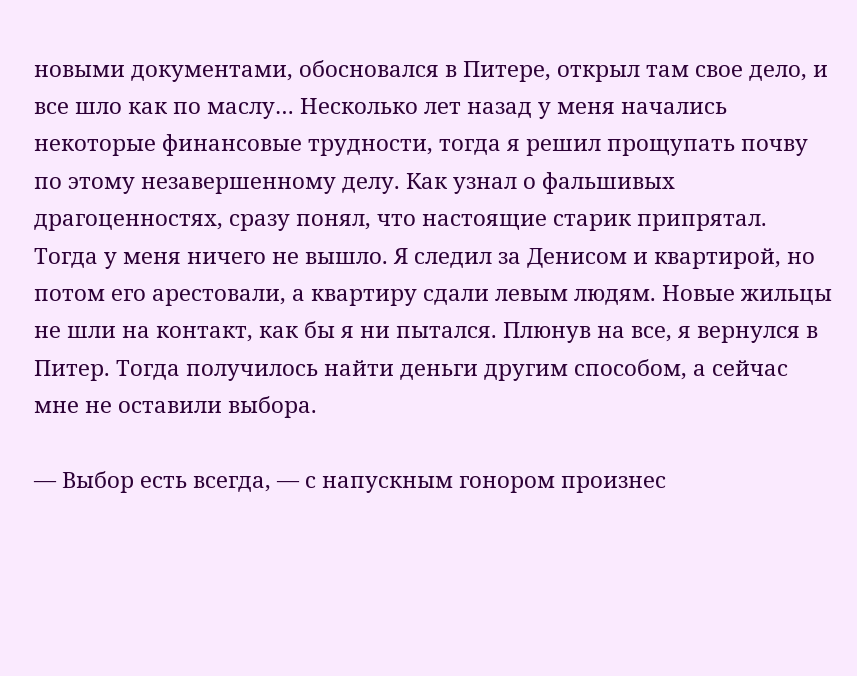новыми документами, обосновался в Питере, открыл там свое дело, и все шло как по маслу… Несколько лет назад у меня начались некоторые финансовые трудности, тогда я решил прощупать почву по этому незавершенному делу. Как узнал о фальшивых драгоценностях, сразу понял, что настоящие старик припрятал. Тогда у меня ничего не вышло. Я следил за Денисом и квартирой, но потом его арестовали, а квартиру сдали левым людям. Новые жильцы не шли на контакт, как бы я ни пытался. Плюнув на все, я вернулся в Питер. Тогда получилось найти деньги другим способом, а сейчас мне не оставили выбора.

— Выбор есть всегда, — с напускным гонором произнес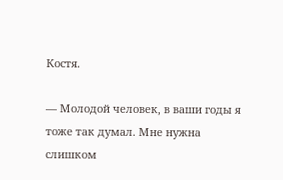Костя.

— Молодой человек, в ваши годы я тоже так думал. Мне нужна слишком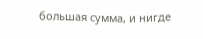большая сумма, и нигде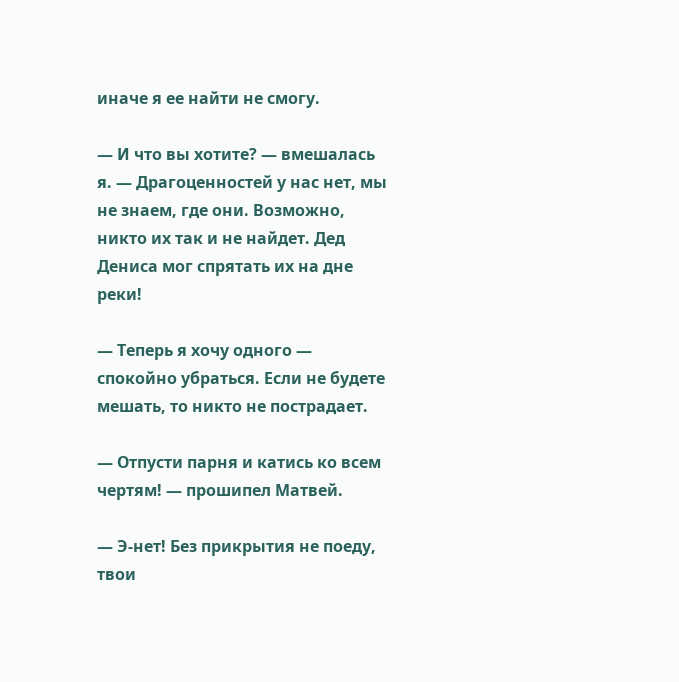иначе я ее найти не смогу.

— И что вы хотите? — вмешалась я. — Драгоценностей у нас нет, мы не знаем, где они. Возможно, никто их так и не найдет. Дед Дениса мог спрятать их на дне реки!

— Теперь я хочу одного — спокойно убраться. Если не будете мешать, то никто не пострадает.

— Отпусти парня и катись ко всем чертям! — прошипел Матвей.

— Э-нет! Без прикрытия не поеду, твои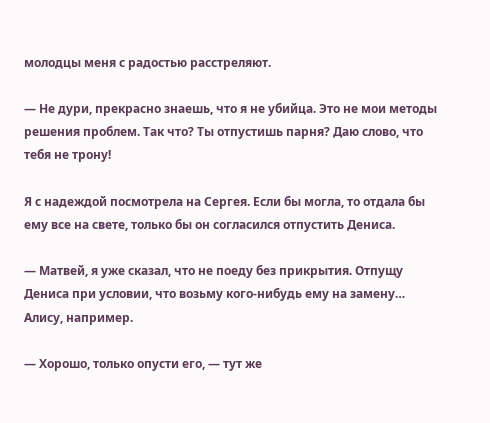молодцы меня с радостью расстреляют.

— Не дури, прекрасно знаешь, что я не убийца. Это не мои методы решения проблем. Так что? Ты отпустишь парня? Даю слово, что тебя не трону!

Я с надеждой посмотрела на Сергея. Если бы могла, то отдала бы ему все на свете, только бы он согласился отпустить Дениса.

— Матвей, я уже сказал, что не поеду без прикрытия. Отпущу Дениса при условии, что возьму кого-нибудь ему на замену… Алису, например.

— Хорошо, только опусти его, — тут же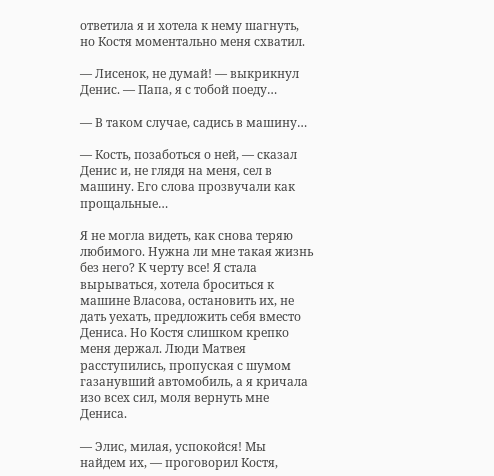ответила я и хотела к нему шагнуть, но Костя моментально меня схватил.

— Лисенок, не думай! — выкрикнул Денис. — Папа, я с тобой поеду…

— В таком случае, садись в машину…

— Кость, позаботься о ней, — сказал Денис и, не глядя на меня, сел в машину. Его слова прозвучали как прощальные…

Я не могла видеть, как снова теряю любимого. Нужна ли мне такая жизнь без него? К черту все! Я стала вырываться, хотела броситься к машине Власова, остановить их, не дать уехать, предложить себя вместо Дениса. Но Костя слишком крепко меня держал. Люди Матвея расступились, пропуская с шумом газанувший автомобиль, а я кричала изо всех сил, моля вернуть мне Дениса.

— Элис, милая, успокойся! Мы найдем их, — проговорил Костя,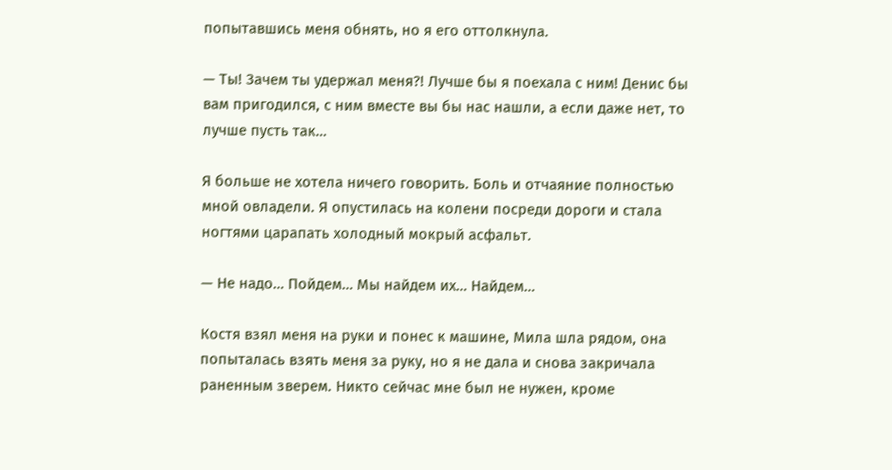попытавшись меня обнять, но я его оттолкнула.

— Ты! Зачем ты удержал меня?! Лучше бы я поехала с ним! Денис бы вам пригодился, с ним вместе вы бы нас нашли, а если даже нет, то лучше пусть так…

Я больше не хотела ничего говорить. Боль и отчаяние полностью мной овладели. Я опустилась на колени посреди дороги и стала ногтями царапать холодный мокрый асфальт.

— Не надо… Пойдем… Мы найдем их… Найдем…

Костя взял меня на руки и понес к машине, Мила шла рядом, она попыталась взять меня за руку, но я не дала и снова закричала раненным зверем. Никто сейчас мне был не нужен, кроме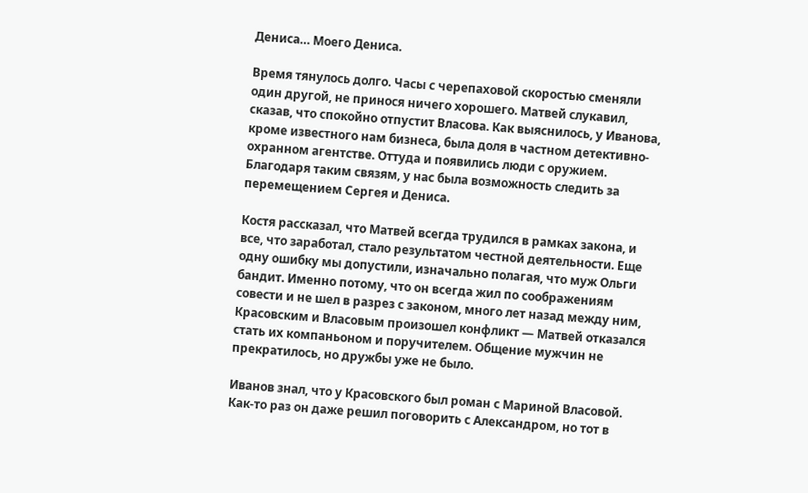Дениса… Моего Дениса.

Время тянулось долго. Часы с черепаховой скоростью сменяли один другой, не принося ничего хорошего. Матвей слукавил, сказав, что спокойно отпустит Власова. Как выяснилось, у Иванова, кроме известного нам бизнеса, была доля в частном детективно-охранном агентстве. Оттуда и появились люди с оружием. Благодаря таким связям, у нас была возможность следить за перемещением Сергея и Дениса.

Костя рассказал, что Матвей всегда трудился в рамках закона, и все, что заработал, стало результатом честной деятельности. Еще одну ошибку мы допустили, изначально полагая, что муж Ольги бандит. Именно потому, что он всегда жил по соображениям совести и не шел в разрез с законом, много лет назад между ним, Красовским и Власовым произошел конфликт — Матвей отказался стать их компаньоном и поручителем. Общение мужчин не прекратилось, но дружбы уже не было.

Иванов знал, что у Красовского был роман с Мариной Власовой. Как-то раз он даже решил поговорить с Александром, но тот в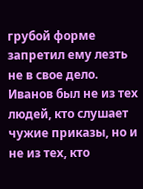грубой форме запретил ему лезть не в свое дело. Иванов был не из тех людей, кто слушает чужие приказы, но и не из тех, кто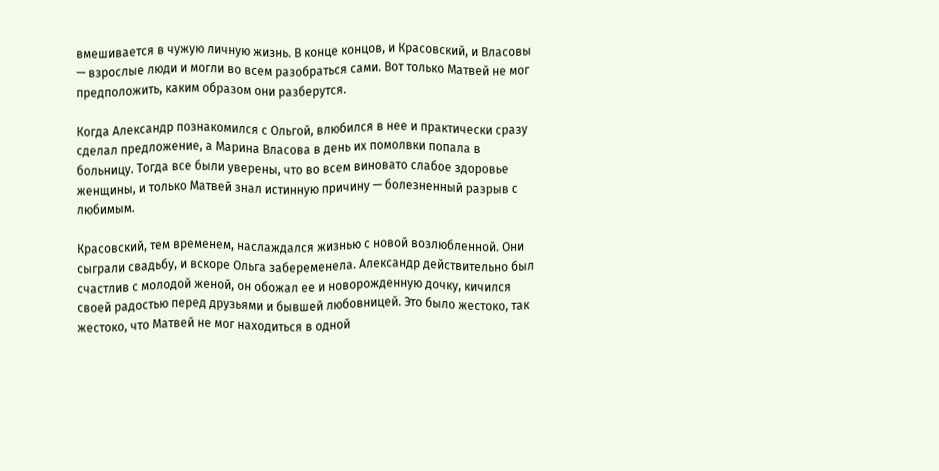вмешивается в чужую личную жизнь. В конце концов, и Красовский, и Власовы — взрослые люди и могли во всем разобраться сами. Вот только Матвей не мог предположить, каким образом они разберутся.

Когда Александр познакомился с Ольгой, влюбился в нее и практически сразу сделал предложение, а Марина Власова в день их помолвки попала в больницу. Тогда все были уверены, что во всем виновато слабое здоровье женщины, и только Матвей знал истинную причину — болезненный разрыв с любимым.

Красовский, тем временем, наслаждался жизнью с новой возлюбленной. Они сыграли свадьбу, и вскоре Ольга забеременела. Александр действительно был счастлив с молодой женой, он обожал ее и новорожденную дочку, кичился своей радостью перед друзьями и бывшей любовницей. Это было жестоко, так жестоко, что Матвей не мог находиться в одной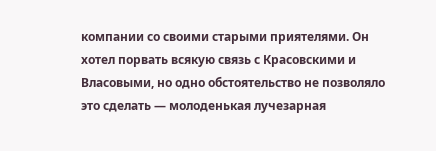компании со своими старыми приятелями. Он хотел порвать всякую связь с Красовскими и Власовыми, но одно обстоятельство не позволяло это сделать — молоденькая лучезарная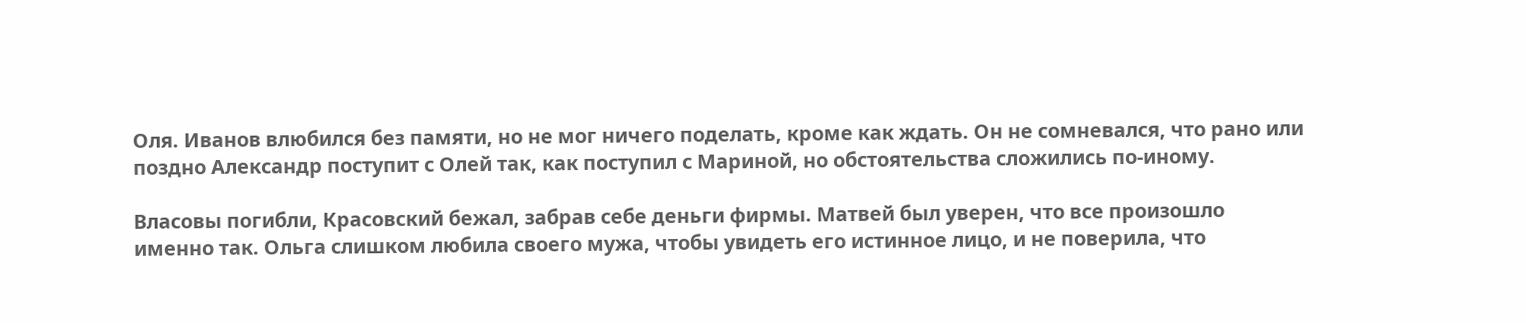Оля. Иванов влюбился без памяти, но не мог ничего поделать, кроме как ждать. Он не сомневался, что рано или поздно Александр поступит с Олей так, как поступил с Мариной, но обстоятельства сложились по-иному.

Власовы погибли, Красовский бежал, забрав себе деньги фирмы. Матвей был уверен, что все произошло именно так. Ольга слишком любила своего мужа, чтобы увидеть его истинное лицо, и не поверила, что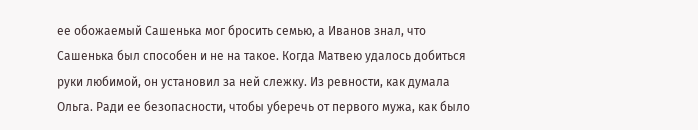ее обожаемый Сашенька мог бросить семью, а Иванов знал, что Сашенька был способен и не на такое. Когда Матвею удалось добиться руки любимой, он установил за ней слежку. Из ревности, как думала Ольга. Ради ее безопасности, чтобы уберечь от первого мужа, как было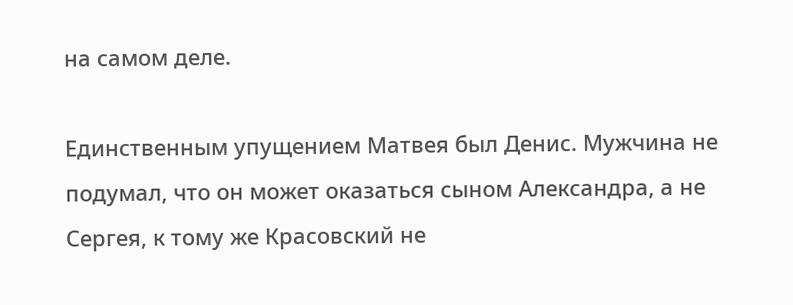на самом деле.

Единственным упущением Матвея был Денис. Мужчина не подумал, что он может оказаться сыном Александра, а не Сергея, к тому же Красовский не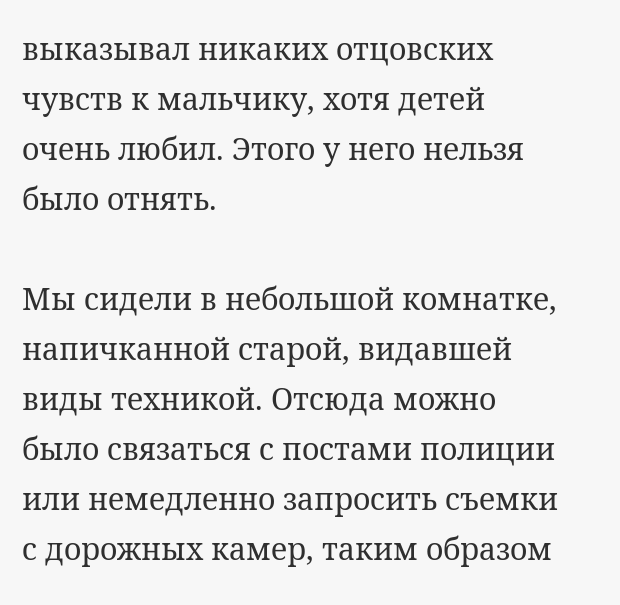выказывал никаких отцовских чувств к мальчику, хотя детей очень любил. Этого у него нельзя было отнять.

Мы сидели в небольшой комнатке, напичканной старой, видавшей виды техникой. Отсюда можно было связаться с постами полиции или немедленно запросить съемки с дорожных камер, таким образом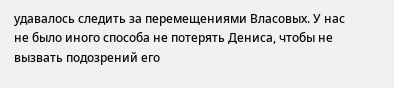удавалось следить за перемещениями Власовых. У нас не было иного способа не потерять Дениса, чтобы не вызвать подозрений его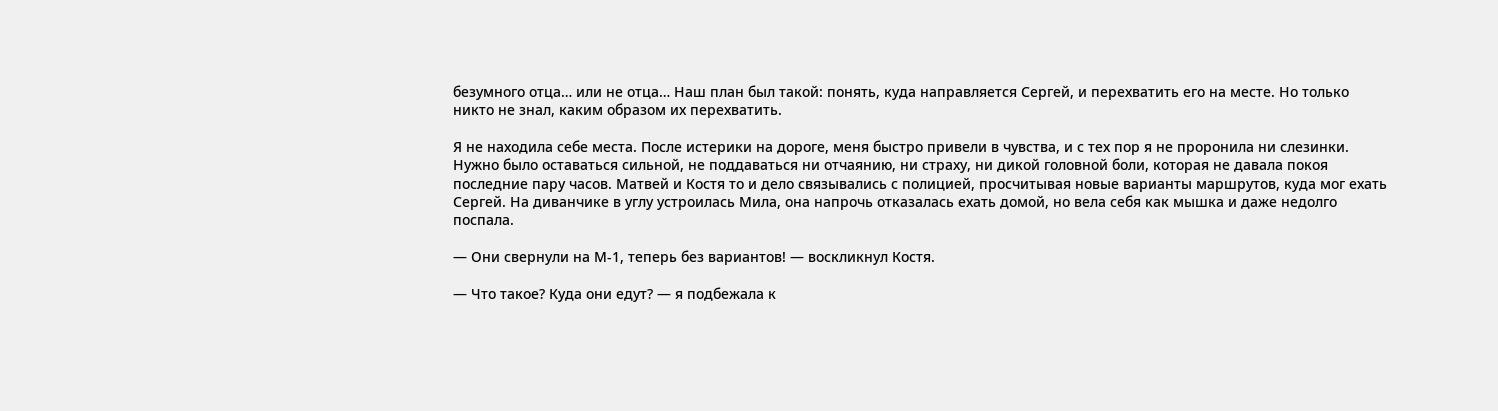безумного отца… или не отца… Наш план был такой: понять, куда направляется Сергей, и перехватить его на месте. Но только никто не знал, каким образом их перехватить.

Я не находила себе места. После истерики на дороге, меня быстро привели в чувства, и с тех пор я не проронила ни слезинки. Нужно было оставаться сильной, не поддаваться ни отчаянию, ни страху, ни дикой головной боли, которая не давала покоя последние пару часов. Матвей и Костя то и дело связывались с полицией, просчитывая новые варианты маршрутов, куда мог ехать Сергей. На диванчике в углу устроилась Мила, она напрочь отказалась ехать домой, но вела себя как мышка и даже недолго поспала.

— Они свернули на М-1, теперь без вариантов! — воскликнул Костя.

— Что такое? Куда они едут? — я подбежала к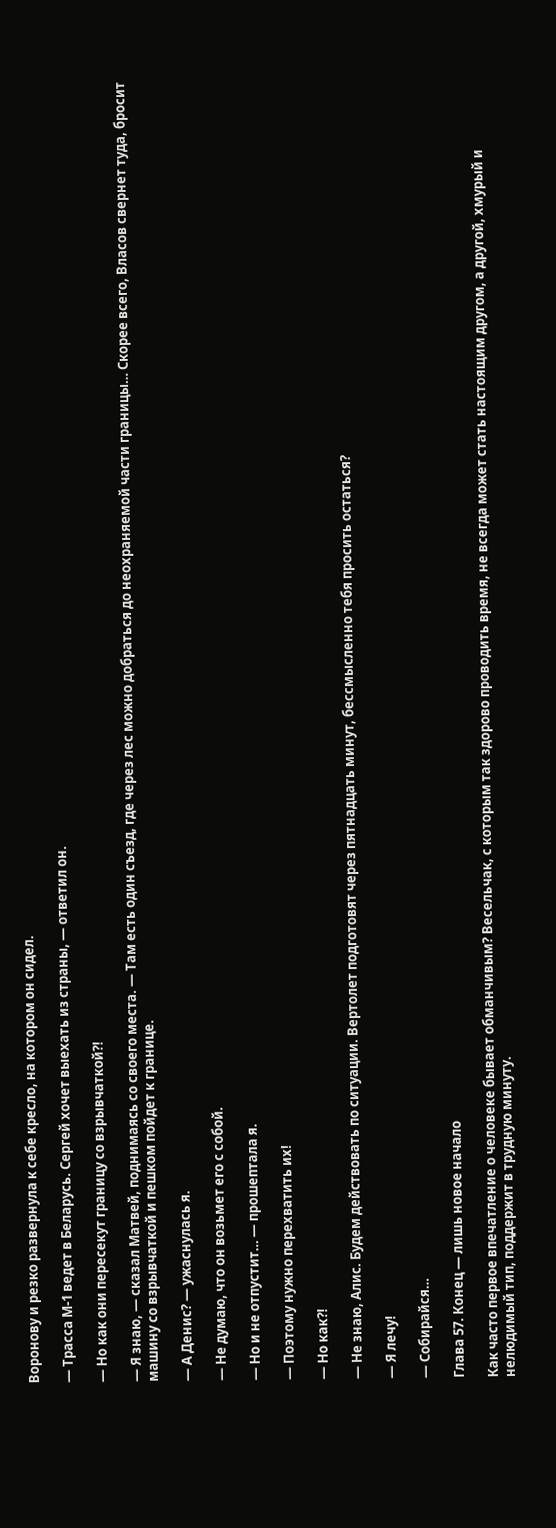Воронову и резко развернула к себе кресло, на котором он сидел.

— Трасса М-1 ведет в Беларусь. Сергей хочет выехать из страны, — ответил он.

— Но как они пересекут границу со взрывчаткой?!

— Я знаю, — сказал Матвей, поднимаясь со своего места. — Там есть один съезд, где через лес можно добраться до неохраняемой части границы… Скорее всего, Власов свернет туда, бросит машину со взрывчаткой и пешком пойдет к границе.

— А Денис? — ужаснулась я.

— Не думаю, что он возьмет его с собой.

— Но и не отпустит… — прошептала я.

— Поэтому нужно перехватить их!

— Но как?!

— Не знаю, Алис. Будем действовать по ситуации. Вертолет подготовят через пятнадцать минут, бессмысленно тебя просить остаться?

— Я лечу!

— Собирайся…

Глава 57. Конец — лишь новое начало

Как часто первое впечатление о человеке бывает обманчивым? Весельчак, с которым так здорово проводить время, не всегда может стать настоящим другом, а другой, хмурый и нелюдимый тип, поддержит в трудную минуту.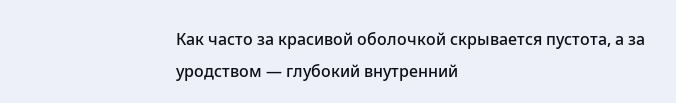Как часто за красивой оболочкой скрывается пустота, а за уродством — глубокий внутренний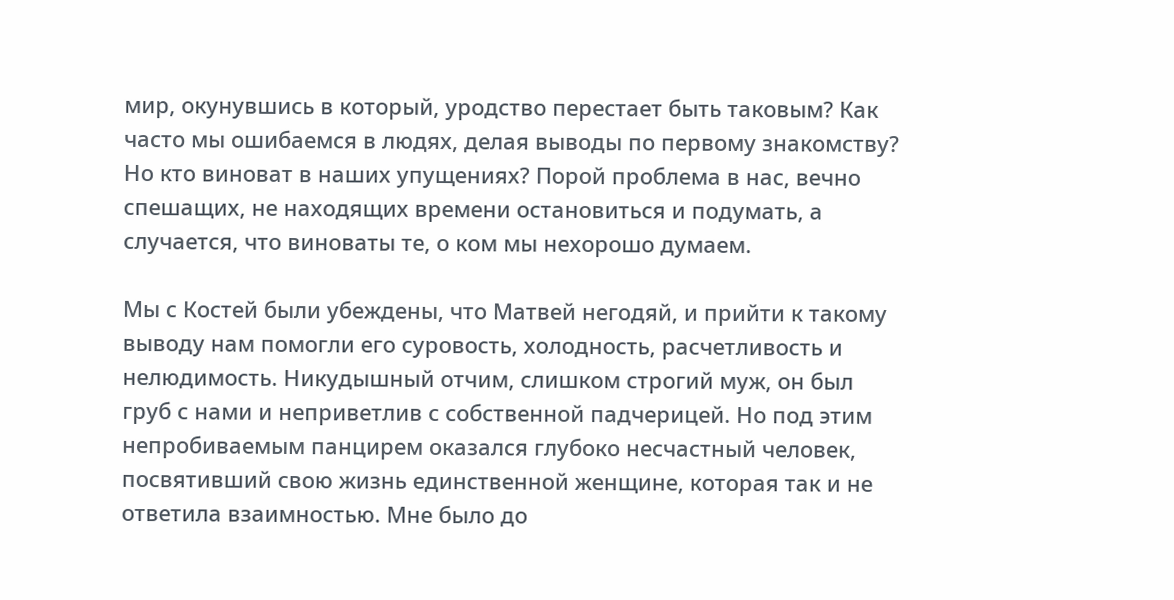мир, окунувшись в который, уродство перестает быть таковым? Как часто мы ошибаемся в людях, делая выводы по первому знакомству? Но кто виноват в наших упущениях? Порой проблема в нас, вечно спешащих, не находящих времени остановиться и подумать, а случается, что виноваты те, о ком мы нехорошо думаем.

Мы с Костей были убеждены, что Матвей негодяй, и прийти к такому выводу нам помогли его суровость, холодность, расчетливость и нелюдимость. Никудышный отчим, слишком строгий муж, он был груб с нами и неприветлив с собственной падчерицей. Но под этим непробиваемым панцирем оказался глубоко несчастный человек, посвятивший свою жизнь единственной женщине, которая так и не ответила взаимностью. Мне было до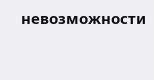невозможности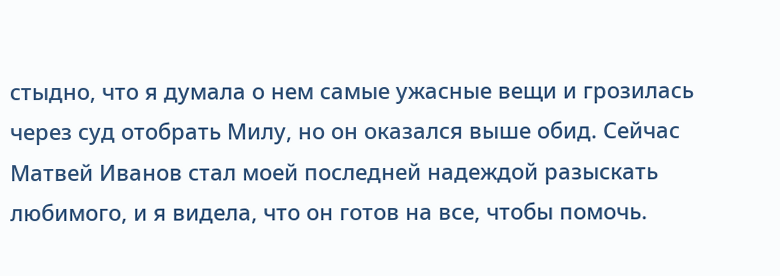стыдно, что я думала о нем самые ужасные вещи и грозилась через суд отобрать Милу, но он оказался выше обид. Сейчас Матвей Иванов стал моей последней надеждой разыскать любимого, и я видела, что он готов на все, чтобы помочь.